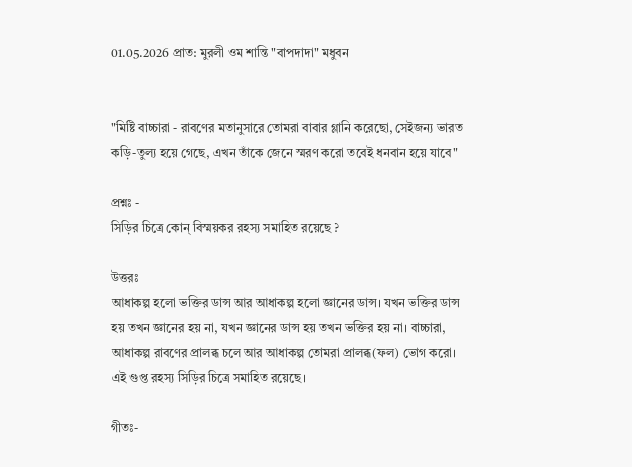01.05.2026 প্রাত: মুরলী ওম শান্তি "বাপদাদা" মধুবন


"মিষ্টি বাচ্চারা - রাবণের মতানুসারে তোমরা বাবার গ্লানি করেছো, সেইজন্য ভারত কড়ি-তুল্য হয়ে গেছে, এখন তাঁকে জেনে স্মরণ করো তবেই ধনবান হয়ে যাবে"

প্রশ্নঃ -
সিড়ির চিত্রে কোন্ বিস্ময়কর রহস্য সমাহিত রয়েছে ?

উত্তরঃ
আধাকল্প হলো ভক্তির ডান্স আর আধাকল্প হলো জ্ঞানের ডান্স। যখন ভক্তির ডান্স হয় তখন জ্ঞানের হয় না, যখন জ্ঞানের ডান্স হয় তখন ভক্তির হয় না। বাচ্চারা, আধাকল্প রাবণের প্রালব্ধ চলে আর আধাকল্প তোমরা প্রালব্ধ(ফল) ভোগ করো। এই গুপ্ত রহস্য সিড়ির চিত্রে সমাহিত রয়েছে।

গীতঃ-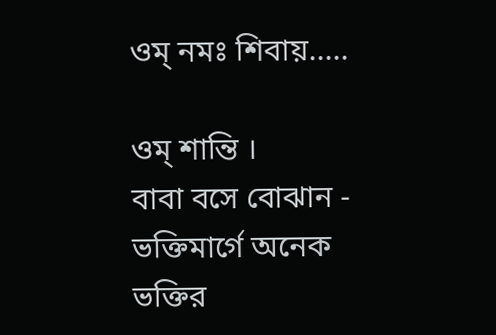ওম্ নমঃ শিবায়.....

ওম্ শান্তি ।
বাবা বসে বোঝান - ভক্তিমার্গে অনেক ভক্তির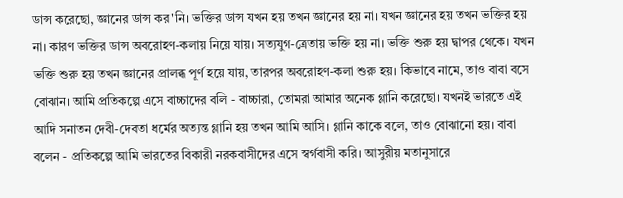ডান্স করেছো, জ্ঞানের ডান্স কর'নি। ভক্তির ডান্স যখন হয় তখন জ্ঞানের হয় না। যখন জ্ঞানের হয় তখন ভক্তির হয় না। কারণ ভক্তির ডান্স অবরোহণ-কলায় নিয়ে যায়। সত্যযুগ-ত্রেতায় ভক্তি হয় না। ভক্তি শুরু হয় দ্বাপর থেকে। যখন ভক্তি শুরু হয় তখন জ্ঞানের প্রালব্ধ পূর্ণ হয়ে যায়, তারপর অবরোহণ-কলা শুরু হয়। কিভাবে নামে, তাও বাবা বসে বোঝান। আমি প্রতিকল্পে এসে বাচ্চাদের বলি - বাচ্চারা, তোমরা আমার অনেক গ্লানি করেছো। যখনই ভারতে এই আদি সনাতন দেবী-দেবতা ধর্মের অত্যন্ত গ্লানি হয় তখন আমি আসি। গ্লানি কাকে বলে, তাও বোঝানো হয়। বাবা বলেন - প্রতিকল্পে আমি ভারতের বিকারী নরকবাসীদের এসে স্বর্গবাসী করি। আসুরীয় মতানুসারে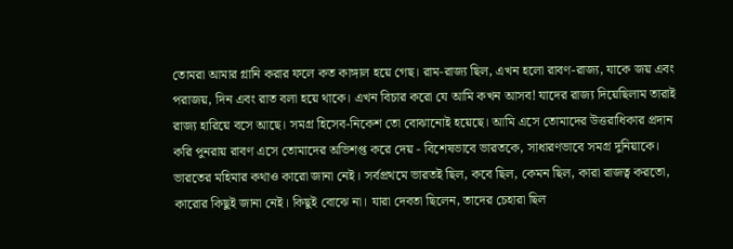তোমরা আমার গ্লানি করার ফলে কত কাঙ্গাল হয়ে গেছ। রাম-রাজ্য ছিল, এখন হলো রাবণ-রাজ্য, যাকে জয় এবং পরাজয়, দিন এবং রাত বলা হয়ে থাকে। এখন বিচার করো যে আমি কখন আসব! যাদের রাজ্য দিয়েছিলাম তারাই রাজ্য হারিয়ে বসে আছে। সমগ্র হিসেব-নিকেশ তো বোঝানোই হয়েছে। আমি এসে তোমাদের উত্তরাধিকার প্রদান করি পুনরায় রাবণ এসে তোমাদের অভিশপ্ত করে দেয় - বিশেষভাবে ভারতকে, সাধারণভাবে সমগ্র দুনিয়াকে। ভারতের মহিমার কথাও কারো জানা নেই। সর্বপ্রথমে ভারতই ছিল, কবে ছিল, কেমন ছিল, কারা রাজত্ব করতো, কারোর কিছুই জানা নেই। কিছুই বোঝে না। যারা দেবতা ছিলেন, তাদের চেহারা ছিল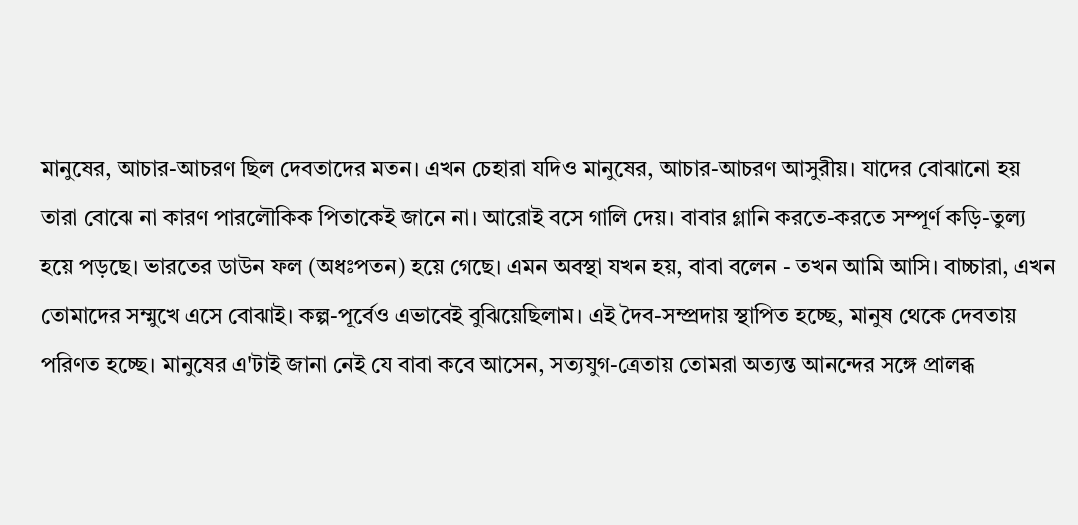মানুষের, আচার-আচরণ ছিল দেবতাদের মতন। এখন চেহারা যদিও মানুষের, আচার-আচরণ আসুরীয়। যাদের বোঝানো হয় তারা বোঝে না কারণ পারলৌকিক পিতাকেই জানে না। আরোই বসে গালি দেয়। বাবার গ্লানি করতে-করতে সম্পূর্ণ কড়ি-তুল্য হয়ে পড়ছে। ভারতের ডাউন ফল (অধঃপতন) হয়ে গেছে। এমন অবস্থা যখন হয়, বাবা বলেন - তখন আমি আসি। বাচ্চারা, এখন তোমাদের সম্মুখে এসে বোঝাই। কল্প-পূর্বেও এভাবেই বুঝিয়েছিলাম। এই দৈব-সম্প্রদায় স্থাপিত হচ্ছে, মানুষ থেকে দেবতায় পরিণত হচ্ছে। মানুষের এ'টাই জানা নেই যে বাবা কবে আসেন, সত্যযুগ-ত্রেতায় তোমরা অত্যন্ত আনন্দের সঙ্গে প্রালব্ধ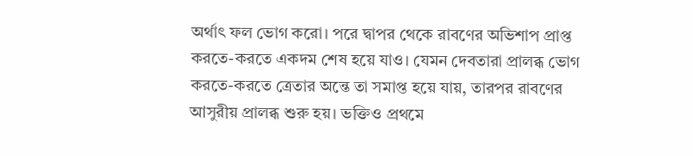অর্থাৎ ফল ভোগ করো। পরে দ্বাপর থেকে রাবণের অভিশাপ প্রাপ্ত করতে-করতে একদম শেষ হয়ে যাও। যেমন দেবতারা প্রালব্ধ ভোগ করতে-করতে ত্রেতার অন্তে তা সমাপ্ত হয়ে যায়, তারপর রাবণের আসুরীয় প্রালব্ধ শুরু হয়। ভক্তিও প্রথমে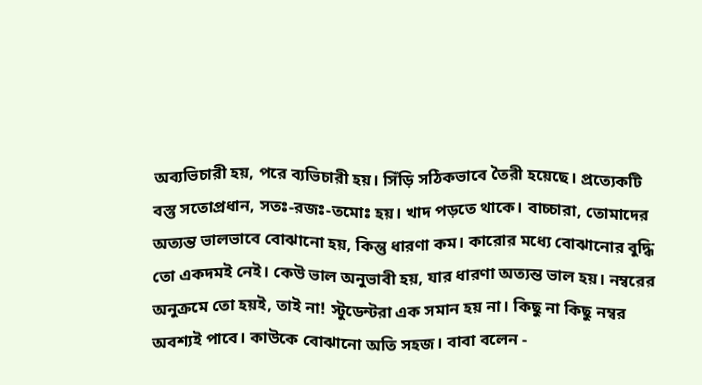অব্যভিচারী হয়, পরে ব্যভিচারী হয়। সিঁড়ি সঠিকভাবে তৈরী হয়েছে। প্রত্যেকটি বস্তু সতোপ্রধান, সতঃ-রজঃ-তমোঃ হয়। খাদ পড়তে থাকে। বাচ্চারা, তোমাদের অত্যন্ত ভালভাবে বোঝানো হয়, কিন্তু ধারণা কম। কারোর মধ্যে বোঝানোর বুদ্ধি তো একদমই নেই। কেউ ভাল অনুভাবী হয়, যার ধারণা অত্যন্ত ভাল হয়। নম্বরের অনুক্রমে তো হয়ই, তাই না! স্টুডেন্টরা এক সমান হয় না। কিছু না কিছু নম্বর অবশ্যই পাবে। কাউকে বোঝানো অতি সহজ। বাবা বলেন -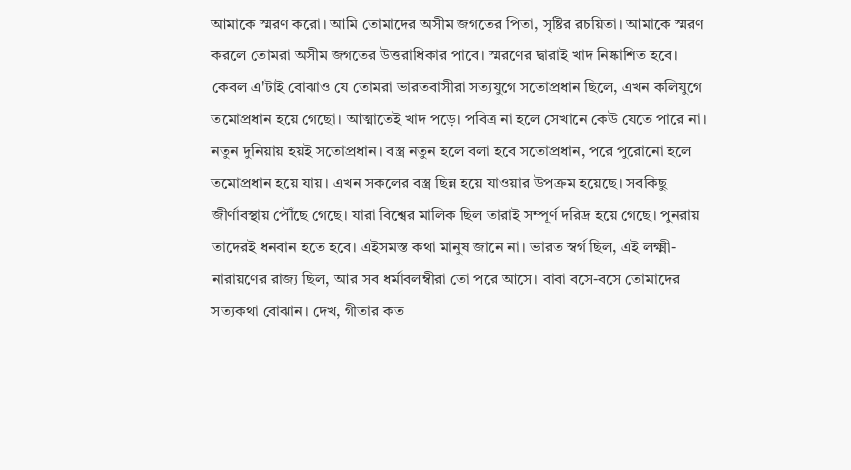আমাকে স্মরণ করো। আমি তোমাদের অসীম জগতের পিতা, সৃষ্টির রচয়িতা। আমাকে স্মরণ করলে তোমরা অসীম জগতের উত্তরাধিকার পাবে। স্মরণের দ্বারাই খাদ নিষ্কাশিত হবে। কেবল এ'টাই বোঝাও যে তোমরা ভারতবাসীরা সত্যযুগে সতোপ্রধান ছিলে, এখন কলিযুগে তমোপ্রধান হয়ে গেছো। আত্মাতেই খাদ পড়ে। পবিত্র না হলে সেখানে কেউ যেতে পারে না। নতুন দুনিয়ায় হয়ই সতোপ্রধান। বস্ত্র নতুন হলে বলা হবে সতোপ্রধান, পরে পুরোনো হলে তমোপ্রধান হয়ে যায়। এখন সকলের বস্ত্র ছিন্ন হয়ে যাওয়ার উপক্রম হয়েছে। সবকিছু জীর্ণাবস্থায় পৌঁছে গেছে। যারা বিশ্বের মালিক ছিল তারাই সম্পূর্ণ দরিদ্র হয়ে গেছে। পুনরায় তাদেরই ধনবান হতে হবে। এইসমস্ত কথা মানুষ জানে না। ভারত স্বর্গ ছিল, এই লক্ষ্মী-নারায়ণের রাজ্য ছিল, আর সব ধর্মাবলম্বীরা তো পরে আসে। বাবা বসে-বসে তোমাদের সত্যকথা বোঝান। দেখ, গীতার কত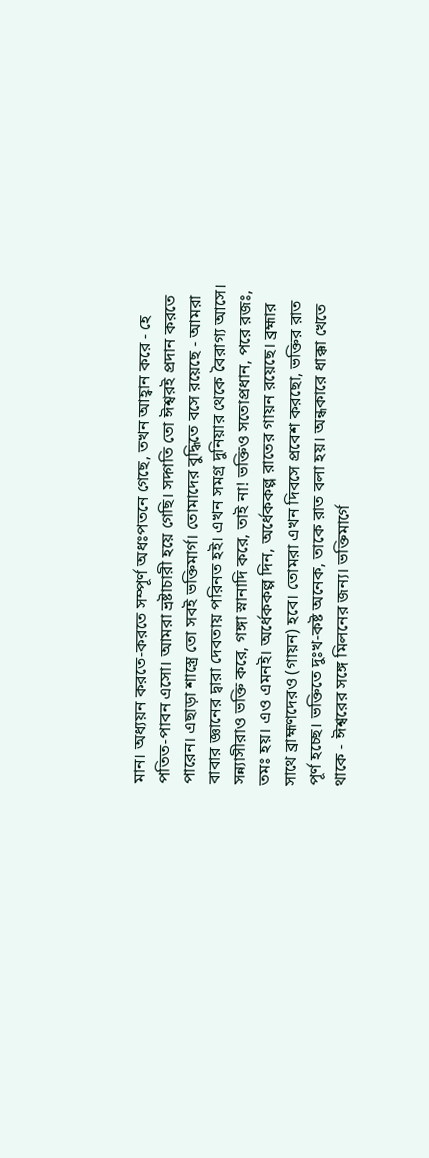মান। অধ্যয়ন করতে-করতে সম্পূর্ণ অধঃপতনে গেছে, তখন আহ্বান করে - হে পতিত-পাবন এসো। আমরা ভ্রষ্টাচারী হয়ে গেছি। সদ্গতি তো ঈশ্বরই প্রদান করতে পারেন। এছাড়া শাস্ত্রে তো সবই ভক্তিমার্গ। তোমাদের বুদ্ধিতে বসে রয়েছে - আমরা বাবার জ্ঞানের দ্বারা দেবতায় পরিনত হই। এখন সমগ্র দুনিয়ার থেকে বৈরাগ্য আসে। সন্ন্যাসীরাও ভক্তি করে, গঙ্গা স্নানাদি করে, তাই না! ভক্তিও সতোপ্রধান, পরে রজঃ, তমঃ হয়। এও এমনই। অর্ধেককল্প দিন, অর্ধেককল্প রাতের গায়ন রয়েছে। ব্রহ্মার সাথে ব্রাহ্মণদেরও (গায়ন) হবে। তোমরা এখন দিবসে প্রবেশ করছো, ভক্তির রাত পূর্ণ হচ্ছে। ভক্তিতে দুঃখ-কষ্ট অনেক, তাকে রাত বলা হয়। অন্ধকারে ধাক্কা খেতে থাকে - ঈশ্বরের সঙ্গে মিলনের জন্য। ভক্তিমার্গে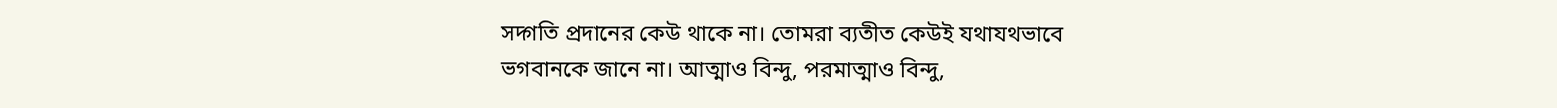সদ্গতি প্রদানের কেউ থাকে না। তোমরা ব্যতীত কেউই যথাযথভাবে ভগবানকে জানে না। আত্মাও বিন্দু, পরমাত্মাও বিন্দু,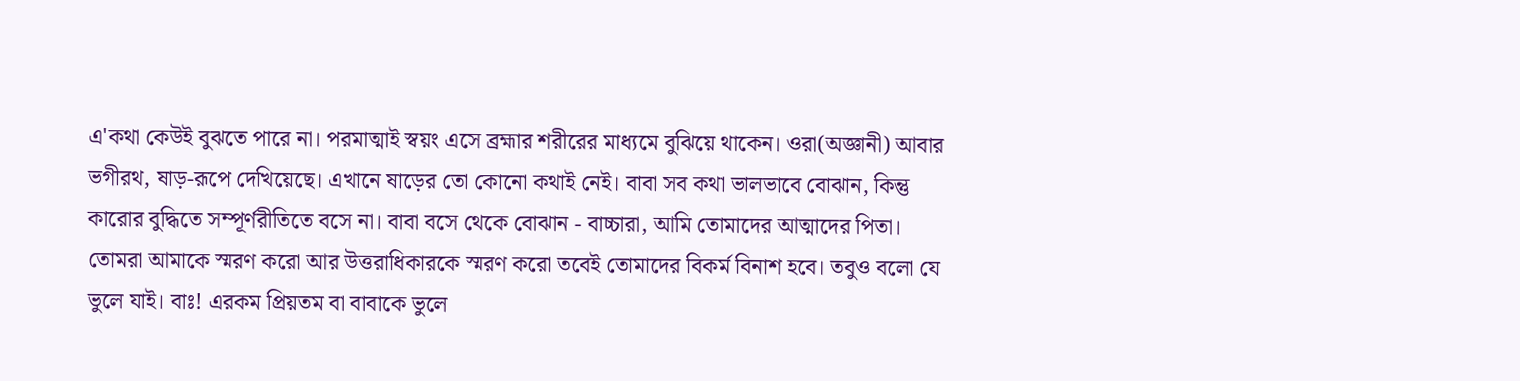এ'কথা কেউই বুঝতে পারে না। পরমাত্মাই স্বয়ং এসে ব্রহ্মার শরীরের মাধ্যমে বুঝিয়ে থাকেন। ওরা(অজ্ঞানী) আবার ভগীরথ, ষাড়-রূপে দেখিয়েছে। এখানে ষাড়ের তো কোনো কথাই নেই। বাবা সব কথা ভালভাবে বোঝান, কিন্তু কারোর বুদ্ধিতে সম্পূর্ণরীতিতে বসে না। বাবা বসে থেকে বোঝান - বাচ্চারা, আমি তোমাদের আত্মাদের পিতা। তোমরা আমাকে স্মরণ করো আর উত্তরাধিকারকে স্মরণ করো তবেই তোমাদের বিকর্ম বিনাশ হবে। তবুও বলো যে ভুলে যাই। বাঃ! এরকম প্রিয়তম বা বাবাকে ভুলে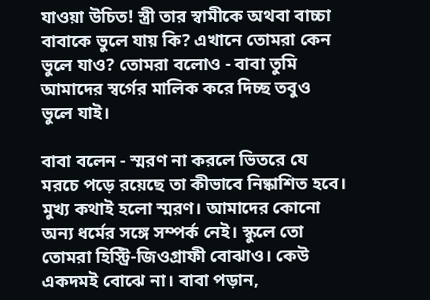যাওয়া উচিত! স্ত্রী তার স্বামীকে অথবা বাচ্চা বাবাকে ভুলে যায় কি? এখানে তোমরা কেন ভুলে যাও? তোমরা বলোও - বাবা তুমি আমাদের স্বর্গের মালিক করে দিচ্ছ তবুও ভুলে যাই।

বাবা বলেন - স্মরণ না করলে ভিতরে যে মরচে পড়ে রয়েছে তা কীভাবে নিষ্কাশিত হবে। মুখ্য কথাই হলো স্মরণ। আমাদের কোনো অন্য ধর্মের সঙ্গে সম্পর্ক নেই। স্কুলে তো তোমরা হিস্ট্রি-জিওগ্রাফী বোঝাও। কেউ একদমই বোঝে না। বাবা পড়ান,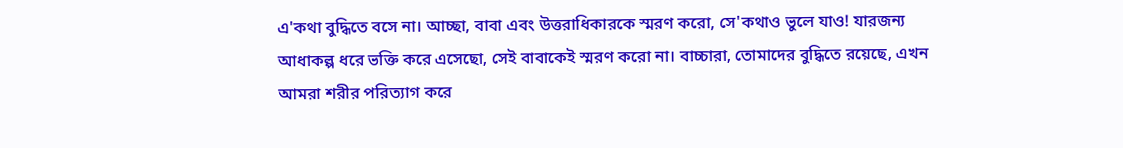এ'কথা বুদ্ধিতে বসে না। আচ্ছা, বাবা এবং উত্তরাধিকারকে স্মরণ করো, সে'কথাও ভুলে যাও! যারজন্য আধাকল্প ধরে ভক্তি করে এসেছো, সেই বাবাকেই স্মরণ করো না। বাচ্চারা, তোমাদের বুদ্ধিতে রয়েছে, এখন আমরা শরীর পরিত্যাগ করে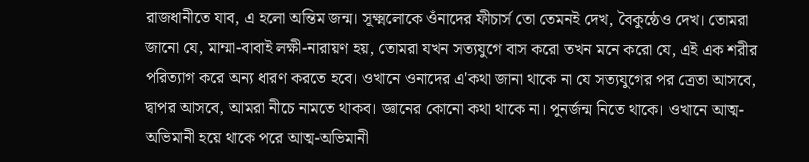রাজধানীতে যাব, এ হলো অন্তিম জন্ম। সূক্ষ্মলোকে ওঁনাদের ফীচার্স তো তেমনই দেখ, বৈকুন্ঠেও দেখ। তোমরা জানো যে, মাম্মা-বাবাই লক্ষী-নারায়ণ হয়, তোমরা যখন সত্যযুগে বাস করো তখন মনে করো যে, এই এক শরীর পরিত্যাগ করে অন্য ধারণ করতে হবে। ওখানে ওনাদের এ'কথা জানা থাকে না যে সত্যযুগের পর ত্রেতা আসবে, দ্বাপর আসবে, আমরা নীচে নামতে থাকব। জ্ঞানের কোনো কথা থাকে না। পুনর্জন্ম নিতে থাকে। ওখানে আত্ম-অভিমানী হয়ে থাকে পরে আত্ম-অভিমানী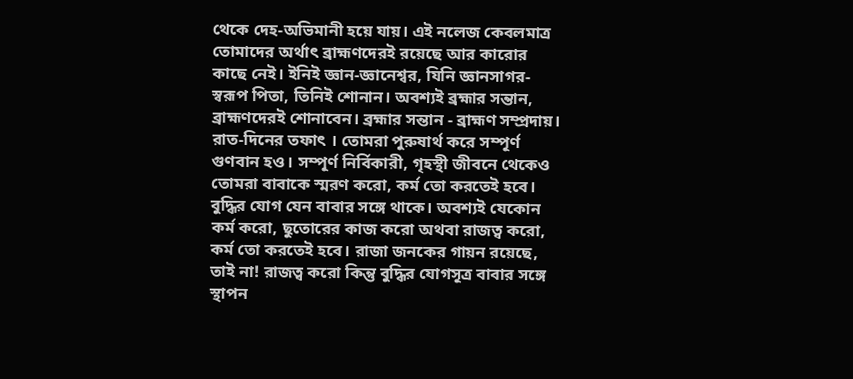থেকে দেহ-অভিমানী হয়ে যায়। এই নলেজ কেবলমাত্র তোমাদের অর্থাৎ ব্রাহ্মণদেরই রয়েছে আর কারোর কাছে নেই। ইনিই জ্ঞান-জ্ঞানেশ্বর, যিনি জ্ঞানসাগর-স্বরূপ পিতা, তিনিই শোনান। অবশ্যই ব্রহ্মার সন্তান, ব্রাহ্মণদেরই শোনাবেন। ব্রহ্মার সন্তান - ব্রাহ্মণ সম্প্রদায়। রাত-দিনের তফাৎ । তোমরা পুরুষার্থ করে সম্পূর্ণ গুণবান হও। সম্পূর্ণ নির্বিকারী, গৃহস্থী জীবনে থেকেও তোমরা বাবাকে স্মরণ করো, কর্ম তো করতেই হবে। বুদ্ধির যোগ যেন বাবার সঙ্গে থাকে। অবশ্যই যেকোন কর্ম করো, ছুতোরের কাজ করো অথবা রাজত্ব করো, কর্ম তো করতেই হবে। রাজা জনকের গায়ন রয়েছে, তাই না! রাজত্ব করো কিন্তু বুদ্ধির যোগসূত্র বাবার সঙ্গে স্থাপন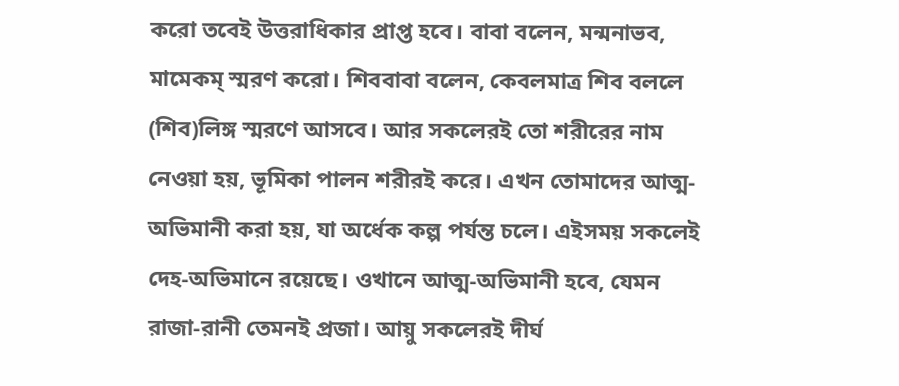করো তবেই উত্তরাধিকার প্রাপ্ত হবে। বাবা বলেন, মন্মনাভব, মামেকম্ স্মরণ করো। শিববাবা বলেন, কেবলমাত্র শিব বললে (শিব)লিঙ্গ স্মরণে আসবে। আর সকলেরই তো শরীরের নাম নেওয়া হয়, ভূমিকা পালন শরীরই করে। এখন তোমাদের আত্ম-অভিমানী করা হয়, যা অর্ধেক কল্প পর্যন্ত চলে। এইসময় সকলেই দেহ-অভিমানে রয়েছে। ওখানে আত্ম-অভিমানী হবে, যেমন রাজা-রানী তেমনই প্রজা। আয়ু সকলেরই দীর্ঘ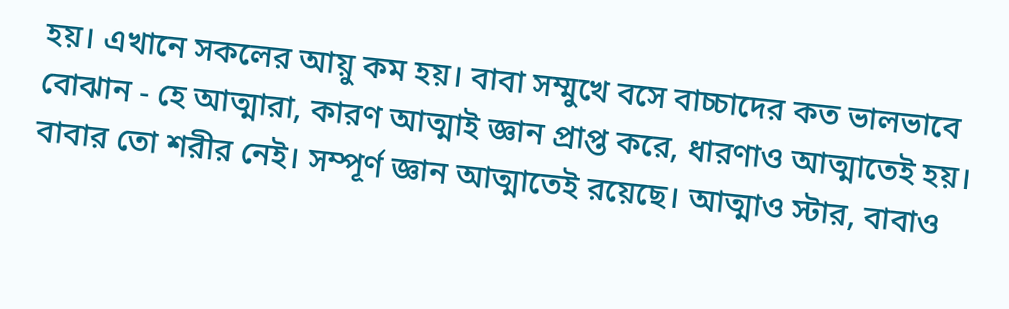হয়। এখানে সকলের আয়ু কম হয়। বাবা সম্মুখে বসে বাচ্চাদের কত ভালভাবে বোঝান - হে আত্মারা, কারণ আত্মাই জ্ঞান প্রাপ্ত করে, ধারণাও আত্মাতেই হয়। বাবার তো শরীর নেই। সম্পূর্ণ জ্ঞান আত্মাতেই রয়েছে। আত্মাও স্টার, বাবাও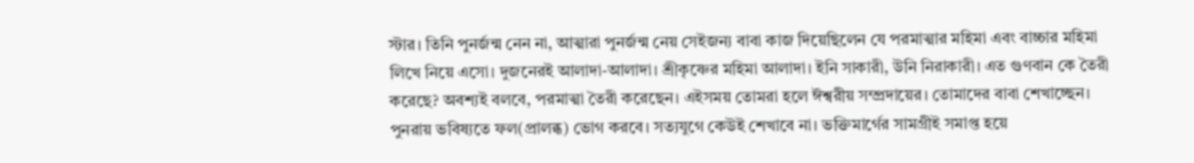স্টার। তিনি পুনর্জন্ম নেন না, আত্মারা পুনর্জন্ম নেয় সেইজন্য বাবা কাজ দিয়েছিলেন যে পরমাত্মার মহিমা এবং বাচ্চার মহিমা লিখে নিয়ে এসো। দুজনেরই আলাদা-আলাদা। শ্রীকৃষ্ণের মহিমা আলাদা। ইনি সাকারী, উনি নিরাকারী। এত গুণবান কে তৈরী করেছে? অবশ্যই বলবে, পরমাত্মা তৈরী করেছেন। এইসময় তোমরা হলে ঈশ্বরীয় সম্প্রদায়ের। তোমাদের বাবা শেখাচ্ছেন। পুনরায় ভবিষ্যতে ফল(প্রালব্ধ) ভোগ করবে। সত্যযুগে কেউই শেখাবে না। ভক্তিমার্গের সামগ্রীই সমাপ্ত হয়ে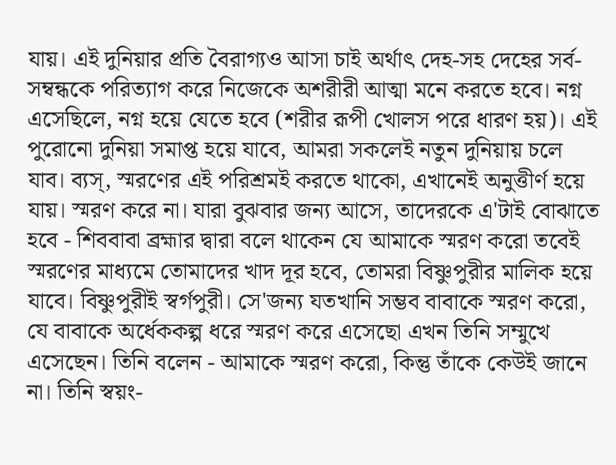যায়। এই দুনিয়ার প্রতি বৈরাগ্যও আসা চাই অর্থাৎ দেহ-সহ দেহের সর্ব-সম্বন্ধকে পরিত্যাগ করে নিজেকে অশরীরী আত্মা মনে করতে হবে। নগ্ন এসেছিলে, নগ্ন হয়ে যেতে হবে (শরীর রূপী খোলস পরে ধারণ হয়)। এই পুরোনো দুনিয়া সমাপ্ত হয়ে যাবে, আমরা সকলেই নতুন দুনিয়ায় চলে যাব। ব্যস্, স্মরণের এই পরিশ্রমই করতে থাকো, এখানেই অনুত্তীর্ণ হয়ে যায়। স্মরণ করে না। যারা বুঝবার জন্য আসে, তাদেরকে এ'টাই বোঝাতে হবে - শিববাবা ব্রহ্মার দ্বারা বলে থাকেন যে আমাকে স্মরণ করো তবেই স্মরণের মাধ্যমে তোমাদের খাদ দূর হবে, তোমরা বিষ্ণুপুরীর মালিক হয়ে যাবে। বিষ্ণুপুরীই স্বর্গপুরী। সে'জন্য যতখানি সম্ভব বাবাকে স্মরণ করো, যে বাবাকে অর্ধেককল্প ধরে স্মরণ করে এসেছো এখন তিনি সম্মুখে এসেছেন। তিনি বলেন - আমাকে স্মরণ করো, কিন্তু তাঁকে কেউই জানে না। তিনি স্বয়ং-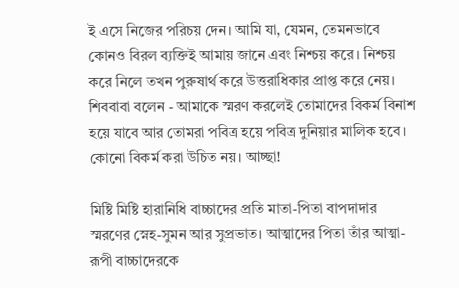ই এসে নিজের পরিচয় দেন। আমি যা, যেমন, তেমনভাবে কোনও বিরল ব্যক্তিই আমায় জানে এবং নিশ্চয় করে। নিশ্চয় করে নিলে তখন পুরুষার্থ করে উত্তরাধিকার প্রাপ্ত করে নেয়। শিববাবা বলেন - আমাকে স্মরণ করলেই তোমাদের বিকর্ম বিনাশ হয়ে যাবে আর তোমরা পবিত্র হয়ে পবিত্র দুনিয়ার মালিক হবে। কোনো বিকর্ম করা উচিত নয়। আচ্ছা!

মিষ্টি মিষ্টি হারানিধি বাচ্চাদের প্রতি মাতা-পিতা বাপদাদার স্মরণের স্নেহ-সুমন আর সুপ্রভাত। আত্মাদের পিতা তাঁর আত্মা-রূপী বাচ্চাদেরকে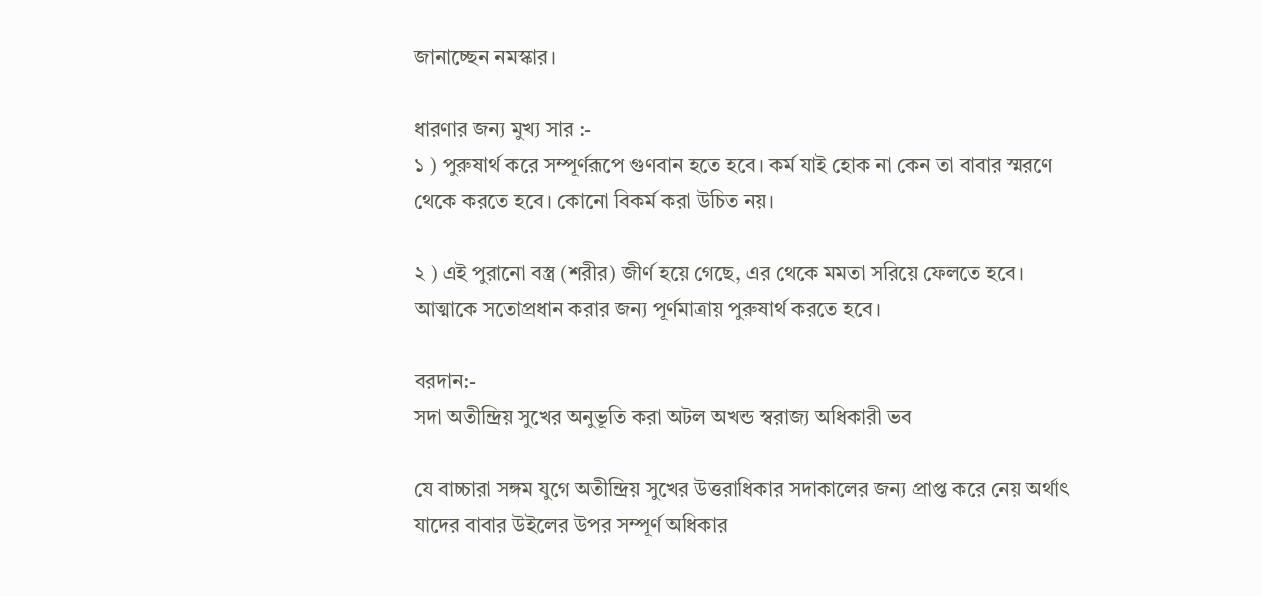জানাচ্ছেন নমস্কার।

ধারণার জন্য মুখ্য সার :-
১ ) পুরুষার্থ করে সম্পূর্ণরূপে গুণবান হতে হবে। কর্ম যাই হোক না কেন তা বাবার স্মরণে থেকে করতে হবে। কোনো বিকর্ম করা উচিত নয়।

২ ) এই পুরানো বস্ত্র (শরীর) জীর্ণ হয়ে গেছে, এর থেকে মমতা সরিয়ে ফেলতে হবে। আত্মাকে সতোপ্রধান করার জন্য পূর্ণমাত্রায় পুরুষার্থ করতে হবে।

বরদান:-
সদা অতীন্দ্রিয় সুখের অনুভূতি করা অটল অখন্ড স্বরাজ্য অধিকারী ভব

যে বাচ্চারা সঙ্গম যুগে অতীন্দ্রিয় সুখের উত্তরাধিকার সদাকালের জন্য প্রাপ্ত করে নেয় অর্থাৎ যাদের বাবার উইলের উপর সম্পূর্ণ অধিকার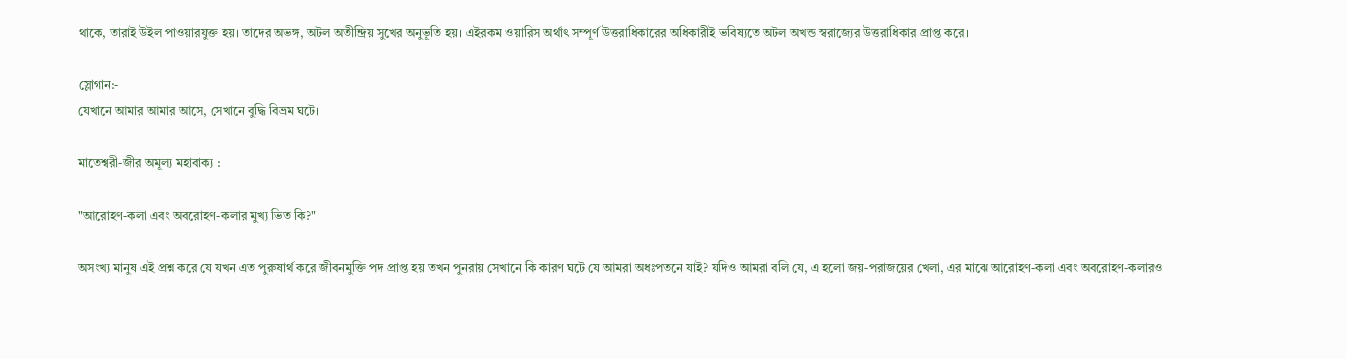থাকে, তারাই উইল পাওয়ারযুক্ত হয়। তাদের অভঙ্গ, অটল অতীন্দ্রিয় সুখের অনুভূতি হয়। এইরকম ওয়ারিস অর্থাৎ সম্পূর্ণ উত্তরাধিকারের অধিকারীই ভবিষ্যতে অটল অখন্ড স্বরাজ্যের উত্তরাধিকার প্রাপ্ত করে।

স্লোগান:-
যেখানে আমার আমার আসে, সেখানে বুদ্ধি বিভ্রম ঘটে।

মাতেশ্বরী-জীর অমূল্য মহাবাক্য :

"আরোহণ-কলা এবং অবরোহণ-কলার মুখ্য ভিত কি?"

অসংখ্য মানুষ এই প্রশ্ন করে যে যখন এত পুরুষার্থ করে জীবনমুক্তি পদ প্রাপ্ত হয় তখন পুনরায় সেখানে কি কারণ ঘটে যে আমরা অধঃপতনে যাই? যদিও আমরা বলি যে, এ হলো জয়-পরাজয়ের খেলা, এর মাঝে আরোহণ-কলা এবং অবরোহণ-কলারও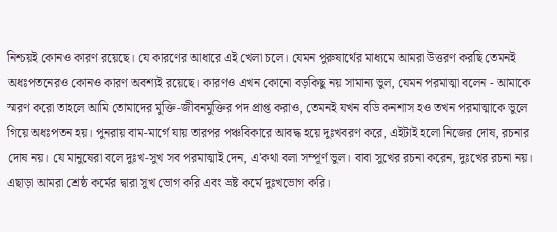নিশ্চয়ই কোনও কারণ রয়েছে। যে কারণের আধারে এই খেলা চলে। যেমন পুরুষার্থের মাধ্যমে আমরা উত্তরণ করছি তেমনই অধঃপতনেরও কোনও কারণ অবশ্যই রয়েছে। কারণও এখন কোনো বড়কিছু নয় সামান্য ভুল, যেমন পরমাত্মা বলেন - আমাকে স্মরণ করো তাহলে আমি তোমাদের মুক্তি-জীবনমুক্তির পদ প্রাপ্ত করাও, তেমনই যখন বডি কনশাস হও তখন পরমাত্মাকে ভুলে গিয়ে অধঃপতন হয়। পুনরায় বাম-মার্গে যায় তারপর পঞ্চবিকারে আবদ্ধ হয়ে দুঃখবরণ করে, এইটাই হলো নিজের দোষ, রচনার দোষ নয়। যে মানুষেরা বলে দুঃখ-সুখ সব পরমাত্মাই দেন, এ'কথা বলা সম্পূর্ণ ভুল। বাবা সুখের রচনা করেন, দুঃখের রচনা নয়। এছাড়া আমরা শ্রেষ্ঠ কর্মের দ্বারা সুখ ভোগ করি এবং ভ্রষ্ট কর্মে দুঃখভোগ করি।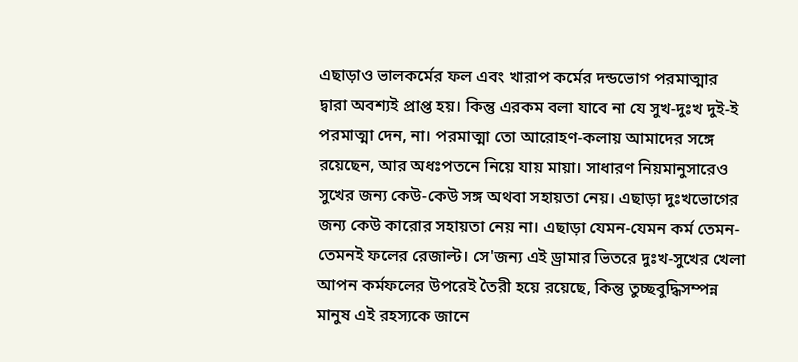এছাড়াও ভালকর্মের ফল এবং খারাপ কর্মের দন্ডভোগ পরমাত্মার দ্বারা অবশ্যই প্রাপ্ত হয়। কিন্তু এরকম বলা যাবে না যে সুখ-দুঃখ দুই-ই পরমাত্মা দেন, না। পরমাত্মা তো আরোহণ-কলায় আমাদের সঙ্গে রয়েছেন, আর অধঃপতনে নিয়ে যায় মায়া। সাধারণ নিয়মানুসারেও সুখের জন্য কেউ-কেউ সঙ্গ অথবা সহায়তা নেয়। এছাড়া দুঃখভোগের জন্য কেউ কারোর সহায়তা নেয় না। এছাড়া যেমন-যেমন কর্ম তেমন-তেমনই ফলের রেজাল্ট। সে'জন্য এই ড্রামার ভিতরে দুঃখ-সুখের খেলা আপন কর্মফলের উপরেই তৈরী হয়ে রয়েছে, কিন্তু তুচ্ছবুদ্ধিসম্পন্ন মানুষ এই রহস্যকে জানে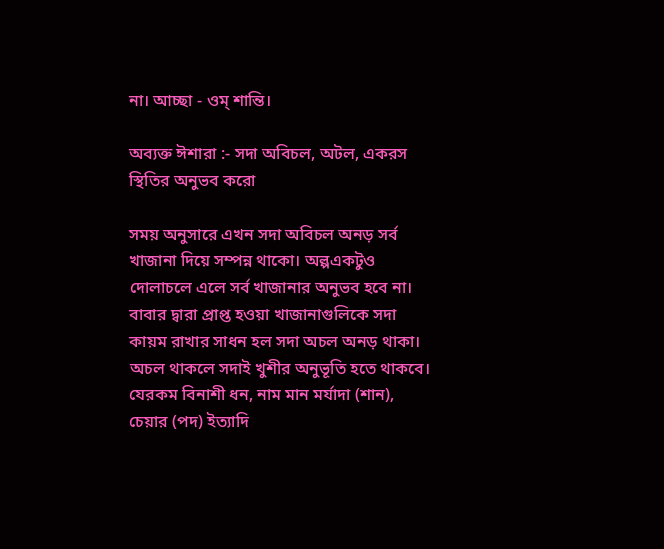না। আচ্ছা - ওম্ শান্তি।

অব্যক্ত ঈশারা :- সদা অবিচল, অটল, একরস স্থিতির অনুভব করো

সময় অনুসারে এখন সদা অবিচল অনড় সর্ব খাজানা দিয়ে সম্পন্ন থাকো। অল্পএকটুও দোলাচলে এলে সর্ব খাজানার অনুভব হবে না। বাবার দ্বারা প্রাপ্ত হওয়া খাজানাগুলিকে সদা কায়ম রাখার সাধন হল সদা অচল অনড় থাকা। অচল থাকলে সদাই খুশীর অনুভূতি হতে থাকবে। যেরকম বিনাশী ধন, নাম মান মর্যাদা (শান), চেয়ার (পদ) ইত্যাদি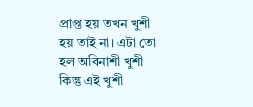প্রাপ্ত হয় তখন খুশী হয় তাই না। এটা তো হল অবিনাশী খুশী কিন্তু এই খুশী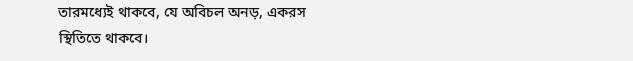তারমধ্যেই থাকবে, যে অবিচল অনড়, একরস স্থিতিতে থাকবে।